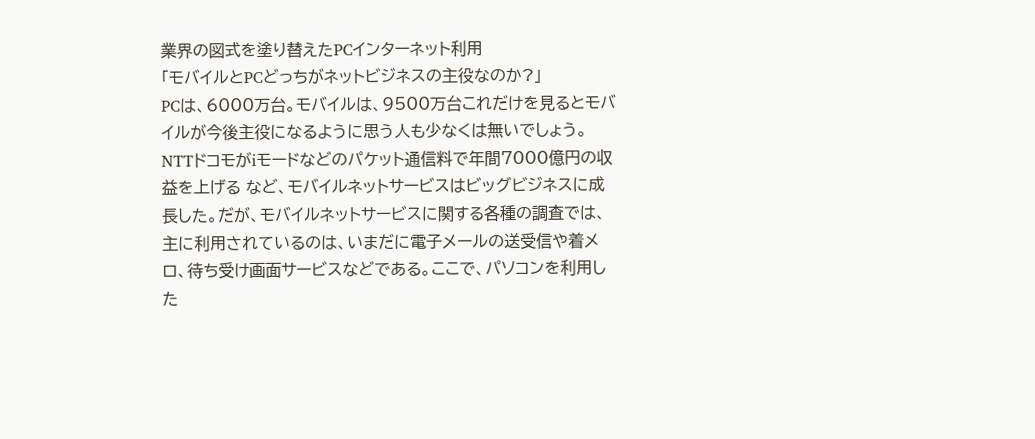業界の図式を塗り替えたPCインターネット利用
「モバイルとPCどっちがネットビジネスの主役なのか?」
PCは、6000万台。モバイルは、9500万台これだけを見るとモバ
イルが今後主役になるように思う人も少なくは無いでしょう。
NTTドコモがiモードなどのパケット通信料で年間7000億円の収
益を上げる など、モバイルネットサービスはビッグビジネスに成
長した。だが、モバイルネットサービスに関する各種の調査では、
主に利用されているのは、いまだに電子メールの送受信や着メ
ロ、待ち受け画面サービスなどである。ここで、パソコンを利用し
た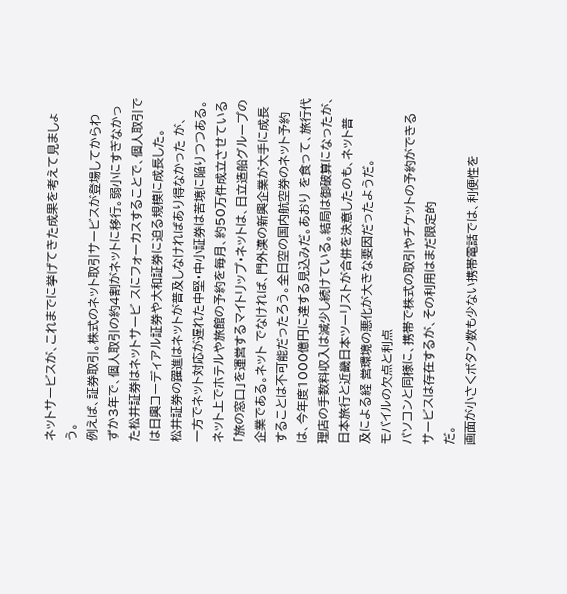ネットサービスが、これまでに挙げてきた成果を考えて見ましょ
う。
例えば、証券取引。株式のネット取引サービスが登場してからわ
ずか3年で、個人取引の約4割がネットに移行。弱小にすぎなかっ
た松井証券はネットサービ スにフォーカスすることで、個人取引で
は日興コーディアル証券や大和証券に迫る規模に成長した。
松井証券の躍進はネットが普及しなければあり得なかった が、
一方でネット対応が遅れた中堅・中小証券は苦境に陥りつつある。
ネット上でホテルや旅館の予約を毎月、約50万件成立させている
「旅の窓口」を運営するマイトリップ・ネットは、日立造船グループの
企業である。ネット でなければ、門外漢の新興企業が大手に成長
することは不可能だったろう。全日空の国内航空券のネット予約
は、今年度1000億円に達する見込みだ。あおり を食って、旅行代
理店の手数料収入は減少し続けている。結局は御破算になったが、
日本旅行と近畿日本ツーリストが合併を決意したのも、ネット普
及による経 営環境の悪化が大きな要因だったようだ。
モバイルの欠点と利点
パソコンと同様に、携帯で株式の取引やチケットの予約ができる
サービスは存在するが、その利用はまだ限定的
だ。
画面が小さくボタン数も少ない携帯電話では、利便性を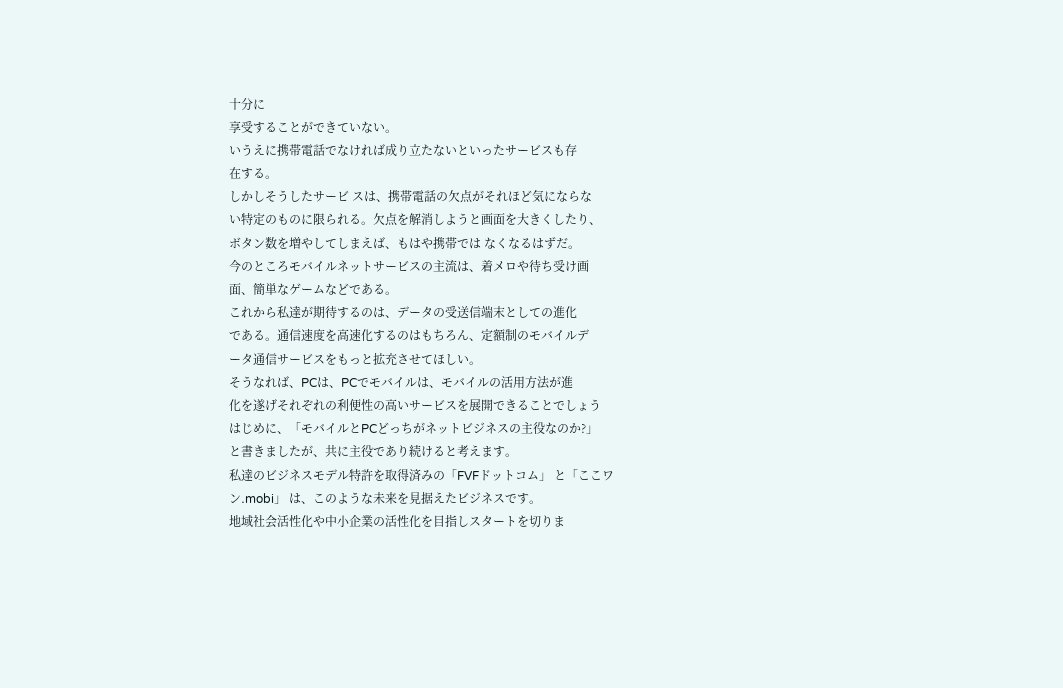十分に
享受することができていない。
いうえに携帯電話でなければ成り立たないといったサービスも存
在する。
しかしそうしたサービ スは、携帯電話の欠点がそれほど気にならな
い特定のものに限られる。欠点を解消しようと画面を大きくしたり、
ボタン数を増やしてしまえば、もはや携帯では なくなるはずだ。
今のところモバイルネットサービスの主流は、着メロや待ち受け画
面、簡単なゲームなどである。
これから私達が期待するのは、データの受送信端末としての進化
である。通信速度を高速化するのはもちろん、定額制のモバイルデ
ータ通信サービスをもっと拡充させてほしい。
そうなれば、PCは、PCでモバイルは、モバイルの活用方法が進
化を遂げそれぞれの利便性の高いサービスを展開できることでしょう
はじめに、「モバイルとPCどっちがネットビジネスの主役なのか?」
と書きましたが、共に主役であり続けると考えます。
私達のビジネスモデル特許を取得済みの「FVFドットコム」 と「ここワ
ン.mobi」 は、このような未来を見据えたビジネスです。
地域社会活性化や中小企業の活性化を目指しスタートを切りま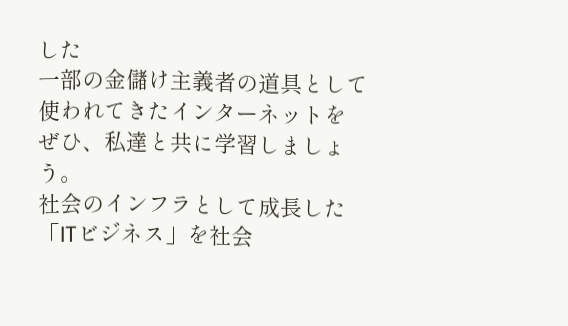した
一部の金儲け主義者の道具として使われてきたインターネットを
ぜひ、私達と共に学習しましょう。
社会のインフラとして成長した「ITビジネス」を社会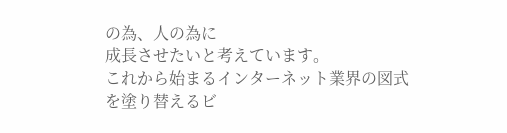の為、人の為に
成長させたいと考えています。
これから始まるインターネット業界の図式を塗り替えるビ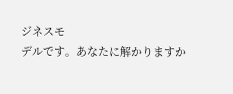ジネスモ
デルです。あなたに解かりますか